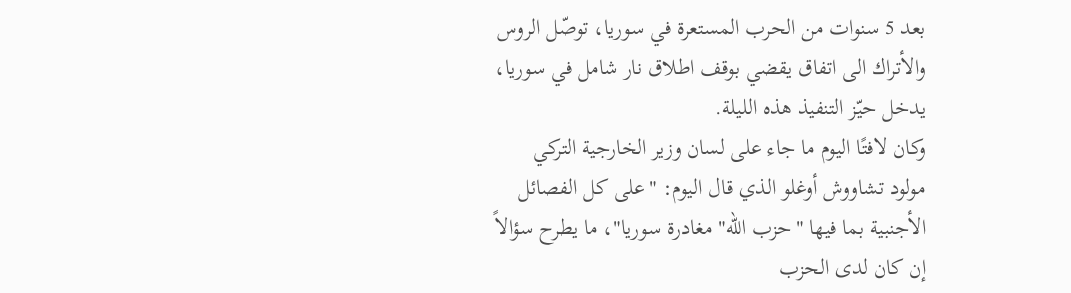بعد 5 سنوات من الحرب المستعرة في سوريا، توصّل الروس والأتراك الى اتفاق يقضي بوقف اطلاق نار شامل في سوريا، يدخل حيّز التنفيذ هذه الليلة.
وكان لافتًا اليوم ما جاء على لسان وزير الخارجية التركي مولود تشاووش أوغلو الذي قال اليوم: "على كل الفصائل الأجنبية بما فيها "حزب الله" مغادرة سوريا"، ما يطرح سؤالاً إن كان لدى الحزب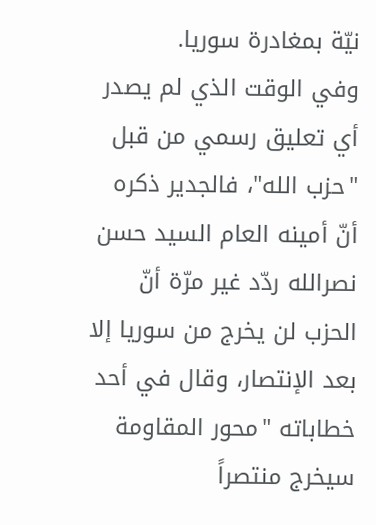نيّة بمغادرة سوريا.
وفي الوقت الذي لم يصدر أي تعليق رسمي من قبل "حزب الله"، فالجدير ذكره أنّ أمينه العام السيد حسن نصرالله ردّد غير مرّة أنّ الحزب لن يخرج من سوريا إلا بعد الإنتصار، وقال في أحد خطاباته "محور المقاومة سيخرج منتصراً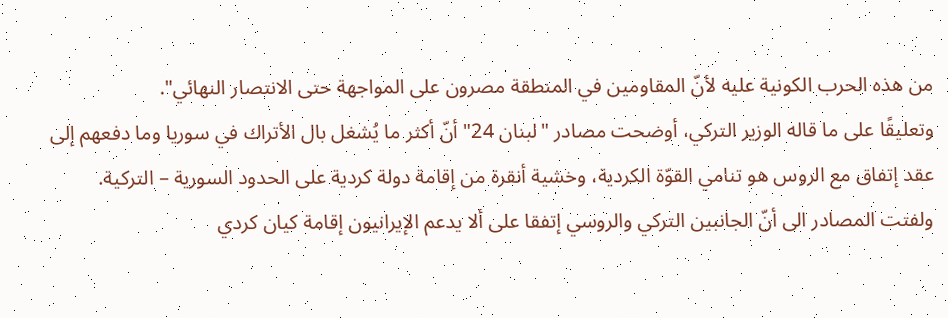من هذه الحرب الكونية عليه لأنّ المقاومين في المنطقة مصرون على المواجهة حتى الانتصار النهائي".
وتعليقًا على ما قاله الوزير التركي، أوضحت مصادر "لبنان 24" أنّ أكثر ما يُشغل بال الأتراك في سوريا وما دفعهم إلى عقد إتفاق مع الروس هو تنامي القوّة الكردية، وخشية أنقرة من إقامة دولة كردية على الحدود السورية – التركية.
ولفتت المصادر الى أنّ الجانبين التركي والروسي إتفقا على ألا يدعم الإيرانيون إقامة كيان كردي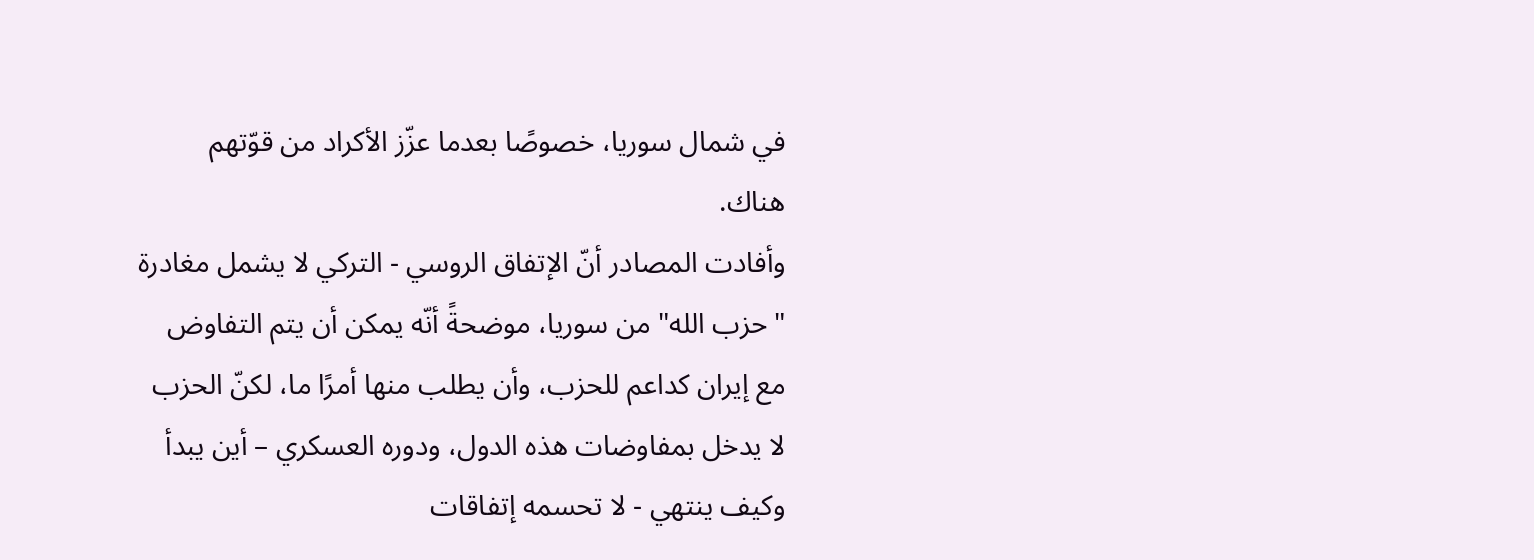في شمال سوريا، خصوصًا بعدما عزّز الأكراد من قوّتهم هناك.
وأفادت المصادر أنّ الإتفاق الروسي - التركي لا يشمل مغادرة "حزب الله" من سوريا، موضحةً أنّه يمكن أن يتم التفاوض مع إيران كداعم للحزب، وأن يطلب منها أمرًا ما، لكنّ الحزب لا يدخل بمفاوضات هذه الدول، ودوره العسكري – أين يبدأ وكيف ينتهي - لا تحسمه إتفاقات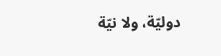دوليّة، ولا نيّة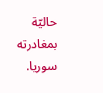حاليّة بمغادرته سوريا.